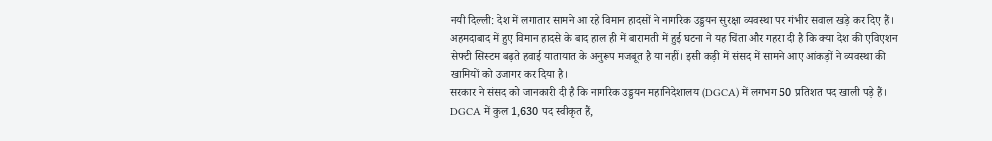नयी दिल्ली: देश में लगातार सामने आ रहे विमान हादसों ने नागरिक उड्डयन सुरक्षा व्यवस्था पर गंभीर सवाल खड़े कर दिए हैं। अहमदाबाद में हुए विमान हादसे के बाद हाल ही में बारामती में हुई घटना ने यह चिंता और गहरा दी है कि क्या देश की एविएशन सेफ्टी सिस्टम बढ़ते हवाई यातायात के अनुरूप मजबूत है या नहीं। इसी कड़ी में संसद में सामने आए आंकड़ों ने व्यवस्था की खामियों को उजागर कर दिया है।
सरकार ने संसद को जानकारी दी है कि नागरिक उड्डयन महानिदेशालय (DGCA) में लगभग 50 प्रतिशत पद खाली पड़े हैं। DGCA में कुल 1,630 पद स्वीकृत हैं,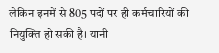लेकिन इनमें से 805 पदों पर ही कर्मचारियों की नियुक्ति हो सकी है। यानी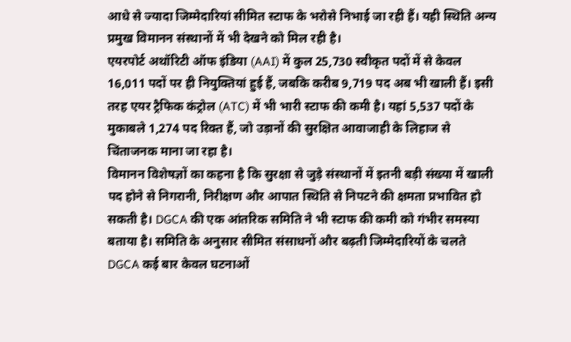आधे से ज्यादा जिम्मेदारियां सीमित स्टाफ के भरोसे निभाई जा रही हैं। यही स्थिति अन्य प्रमुख विमानन संस्थानों में भी देखने को मिल रही है।
एयरपोर्ट अथॉरिटी ऑफ इंडिया (AAI) में कुल 25,730 स्वीकृत पदों में से केवल 16,011 पदों पर ही नियुक्तियां हुई हैं, जबकि करीब 9,719 पद अब भी खाली हैं। इसी तरह एयर ट्रैफिक कंट्रोल (ATC) में भी भारी स्टाफ की कमी है। यहां 5,537 पदों के मुकाबले 1,274 पद रिक्त हैं, जो उड़ानों की सुरक्षित आवाजाही के लिहाज से चिंताजनक माना जा रहा है।
विमानन विशेषज्ञों का कहना है कि सुरक्षा से जुड़े संस्थानों में इतनी बड़ी संख्या में खाली पद होने से निगरानी, निरीक्षण और आपात स्थिति से निपटने की क्षमता प्रभावित हो सकती है। DGCA की एक आंतरिक समिति ने भी स्टाफ की कमी को गंभीर समस्या बताया है। समिति के अनुसार सीमित संसाधनों और बढ़ती जिम्मेदारियों के चलते DGCA कई बार केवल घटनाओं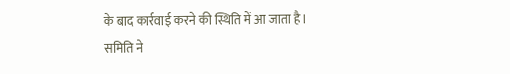के बाद कार्रवाई करने की स्थिति में आ जाता है।
समिति ने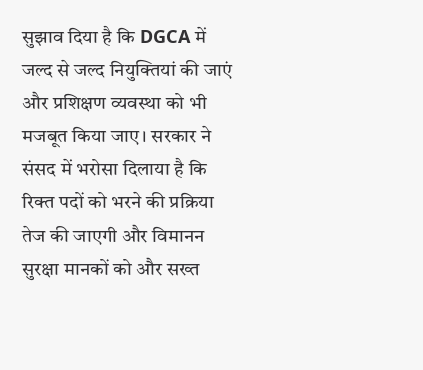सुझाव दिया है कि DGCA में जल्द से जल्द नियुक्तियां की जाएं और प्रशिक्षण व्यवस्था को भी मजबूत किया जाए। सरकार ने संसद में भरोसा दिलाया है कि रिक्त पदों को भरने की प्रक्रिया तेज की जाएगी और विमानन सुरक्षा मानकों को और सख्त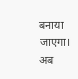बनाया जाएगा। अब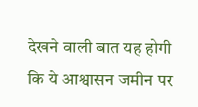देखने वाली बात यह होगी कि ये आश्वासन जमीन पर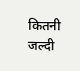कितनी जल्दी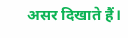असर दिखाते हैं।